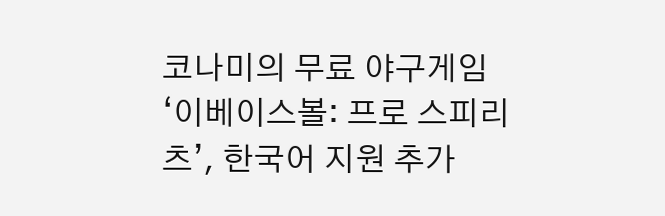코나미의 무료 야구게임 ‘이베이스볼: 프로 스피리츠’, 한국어 지원 추가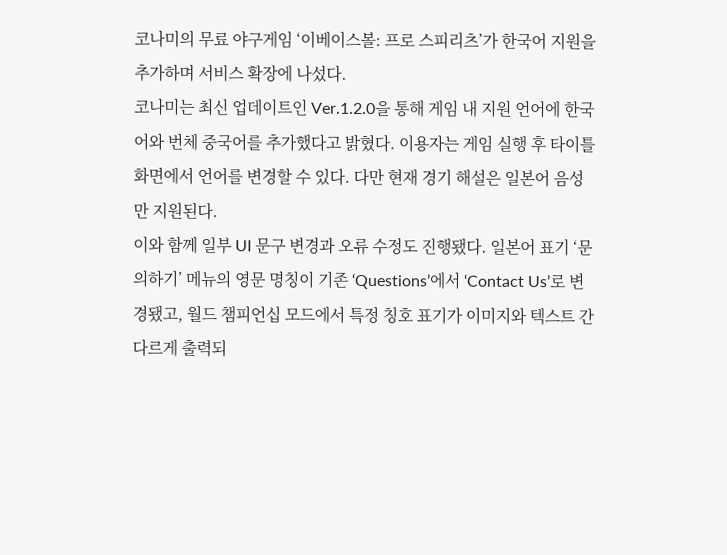코나미의 무료 야구게임 ‘이베이스볼: 프로 스피리츠’가 한국어 지원을 추가하며 서비스 확장에 나섰다.
코나미는 최신 업데이트인 Ver.1.2.0을 통해 게임 내 지원 언어에 한국어와 번체 중국어를 추가했다고 밝혔다. 이용자는 게임 실행 후 타이틀 화면에서 언어를 변경할 수 있다. 다만 현재 경기 해설은 일본어 음성만 지원된다.
이와 함께 일부 UI 문구 변경과 오류 수정도 진행됐다. 일본어 표기 ‘문의하기’ 메뉴의 영문 명칭이 기존 ‘Questions’에서 ‘Contact Us’로 변경됐고, 월드 챔피언십 모드에서 특정 칭호 표기가 이미지와 텍스트 간 다르게 출력되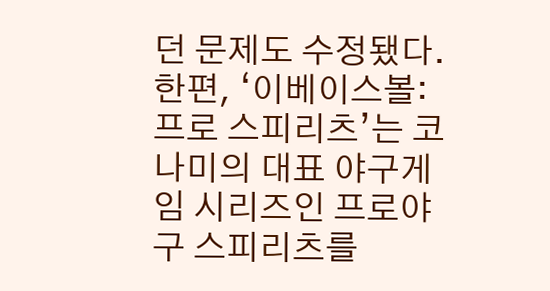던 문제도 수정됐다.
한편, ‘이베이스볼: 프로 스피리츠’는 코나미의 대표 야구게임 시리즈인 프로야구 스피리츠를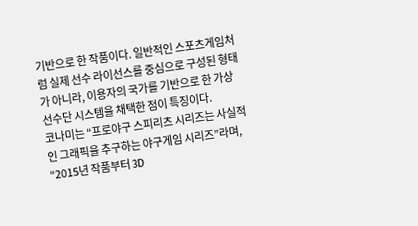기반으로 한 작품이다. 일반적인 스포츠게임처럼 실제 선수 라이선스를 중심으로 구성된 형태가 아니라, 이용자의 국가를 기반으로 한 가상 선수단 시스템을 채택한 점이 특징이다.
코나미는 “프로야구 스피리츠 시리즈는 사실적인 그래픽을 추구하는 야구게임 시리즈”라며, “2015년 작품부터 3D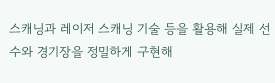스캐닝과 레이저 스캐닝 기술 등을 활용해 실제 선수와 경기장을 정밀하게 구현해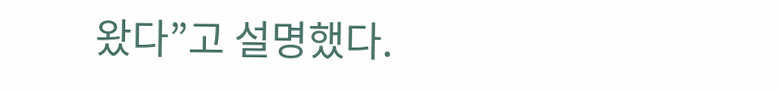왔다”고 설명했다.